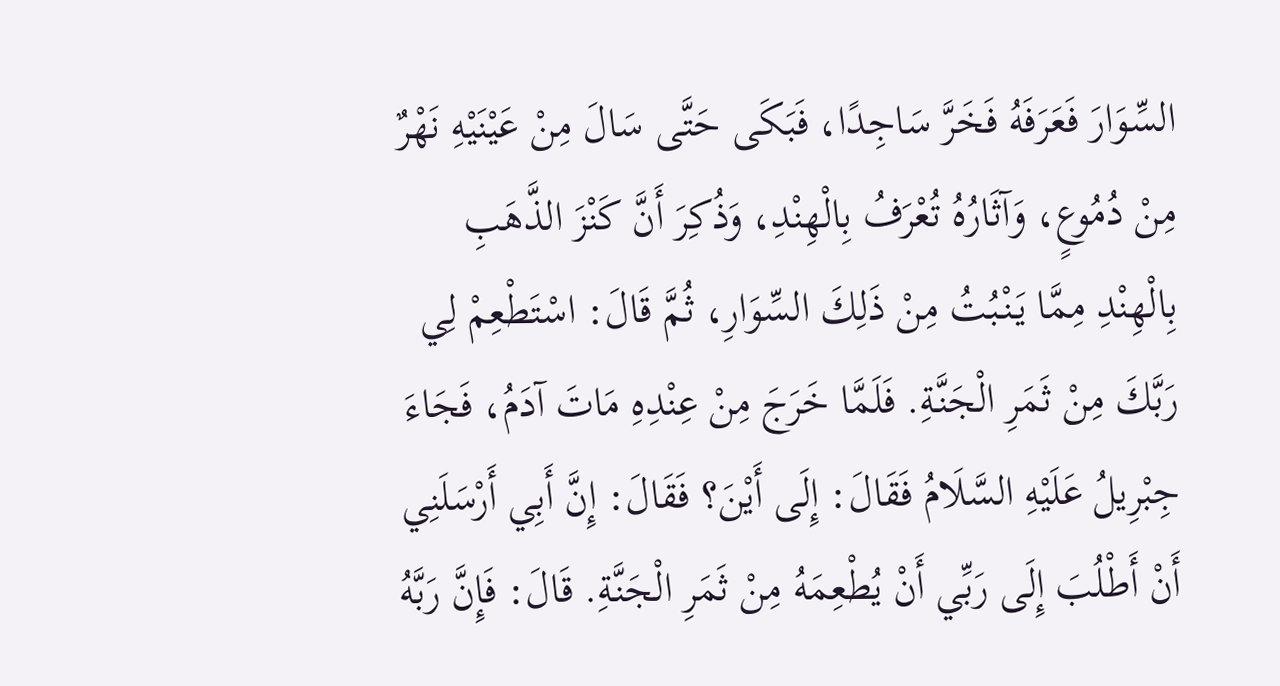السِّوَارَ فَعَرَفَهُ فَخَرَّ سَاجِدًا، فَبَكَى حَتَّى سَالَ مِنْ عَيْنَيْهِ نَهْرٌ مِنْ دُمُوعٍ، وَآثَارُهُ تُعْرَفُ بِالْهِنْدِ، وَذُكِرَ أَنَّ كَنْزَ الذَّهَبِ بِالْهِنْدِ مِمَّا يَنْبُتُ مِنْ ذَلِكَ السِّوَارِ، ثُمَّ قَالَ: اسْتَطْعِمْ لِي رَبَّكَ مِنْ ثَمَرِ الْجَنَّةِ. فَلَمَّا خَرَجَ مِنْ عِنْدِهِ مَاتَ آدَمُ، فَجَاءَ جِبْرِيلُ عَلَيْهِ السَّلَامُ فَقَالَ: إِلَى أَيْنَ؟ فَقَالَ: إِنَّ أَبِي أَرْسَلَنِي أَنْ أَطْلُبَ إِلَى رَبِّي أَنْ يُطْعِمَهُ مِنْ ثَمَرِ الْجَنَّةِ. قَالَ: فَإِنَّ رَبَّهُ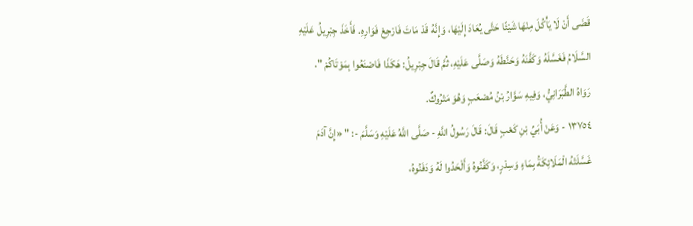قَضَى أَنْ لَا يَأْكُلَ مِنْهَا شَيْئًا حَتَّى يُعَادَ إِلَيْهَا، وَإِنَّهُ قَدْ مَاتَ فَارْجِعْ فَوَارِهِ. فَأَخَذَ جِبْرِيلُ عَلَيْهِ السَّلَامُ فَغَسَّلَهُ وَكَفَّنَهُ وَحَنَّطَهُ وَصَلَّى عَلَيْهِ، ثُمَّ قَالَ جِبْرِيلُ: هَكَذَا فَاصْنَعُوا بِمَوْتَاكُمْ ".
رَوَاهُ الطَّبَرَانِيُّ، وَفِيهِ سَوَّارُ بْنُ مُصْعَبٍ وَهُوَ مَتْرُوكٌ.
١٣٧٥٤ - وَعَنْ أُبَيِّ بْنِ كَعْبٍ قَالَ: قَالَ رَسُولُ اللَّهِ - صَلَّى اللَّهُ عَلَيْهِ وَسَلَّمَ -: " «إِنَّ آدَمَ غَسَّلَتْهُ الْمَلَائِكَةُ بِمَاءٍ وَسِدْرٍ، وَكَفَّنُوهُ وَأَلْحَدُوا لَهُ وَدَفَنُوهُ،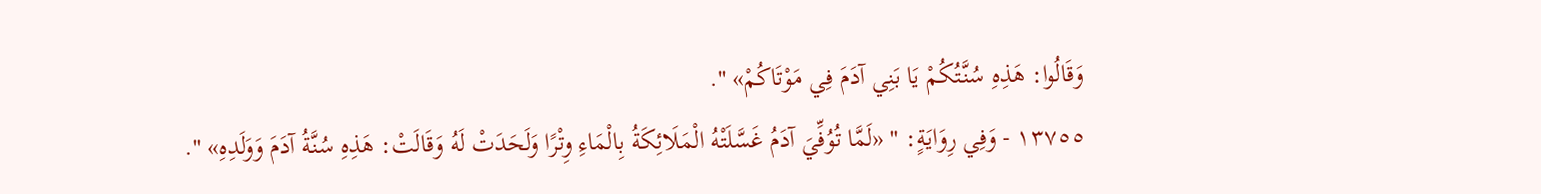وَقَالُوا: هَذِهِ سُنَّتُكُمْ يَا بَنِي آدَمَ فِي مَوْتَاكُمْ» ".
١٣٧٥٥ - وَفِي رِوَايَةٍ: " «لَمَّا تُوُفِّيَ آدَمُ غَسَّلَتْهُ الْمَلَائِكَةُ بِالْمَاءِ وِتْرًا وَلَحَدَتْ لَهُ وَقَالَتْ: هَذِهِ سُنَّةُ آدَمَ وَوَلَدِهِ» ".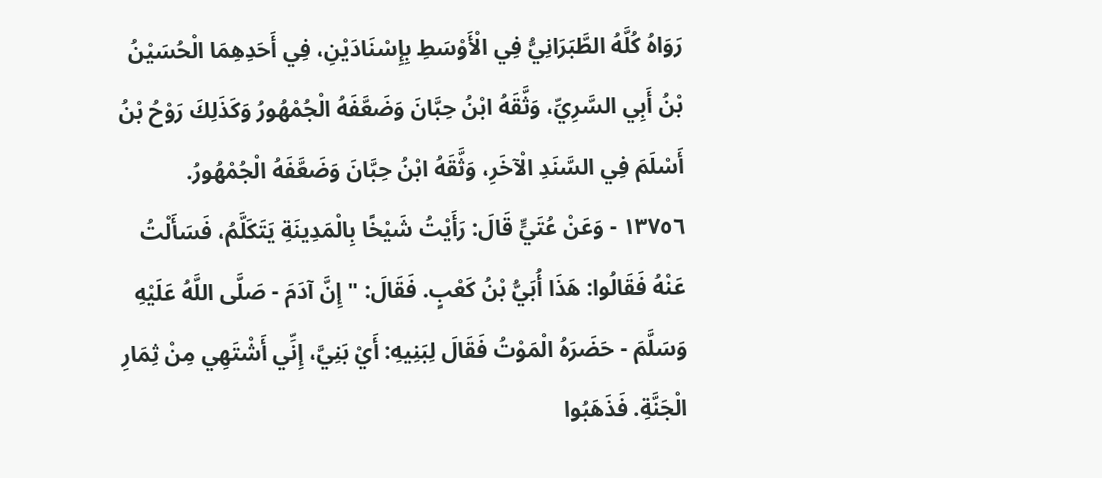رَوَاهُ كُلَّهُ الطَّبَرَانِيُّ فِي الْأَوْسَطِ بِإِسْنَادَيْنِ، فِي أَحَدِهِمَا الْحُسَيْنُ بْنُ أَبِي السَّرِيِّ، وَثَّقَهُ ابْنُ حِبَّانَ وَضَعَّفَهُ الْجُمْهُورُ وَكَذَلِكَ رَوْحُ بْنُ أَسْلَمَ فِي السَّنَدِ الْآخَرِ، وَثَّقَهُ ابْنُ حِبَّانَ وَضَعَّفَهُ الْجُمْهُورُ.
١٣٧٥٦ - وَعَنْ عُتَيٍّ قَالَ: رَأَيْتُ شَيْخًا بِالْمَدِينَةِ يَتَكَلَّمُ، فَسَأَلْتُ عَنْهُ فَقَالُوا: هَذَا أُبَيُّ بْنُ كَعْبٍ. فَقَالَ: " إِنَّ آدَمَ - صَلَّى اللَّهُ عَلَيْهِ وَسَلَّمَ - حَضَرَهُ الْمَوْتُ فَقَالَ لِبَنِيهِ: أَيْ بَنِيَّ، إِنِّي أَشْتَهِي مِنْ ثِمَارِ الْجَنَّةِ. فَذَهَبُوا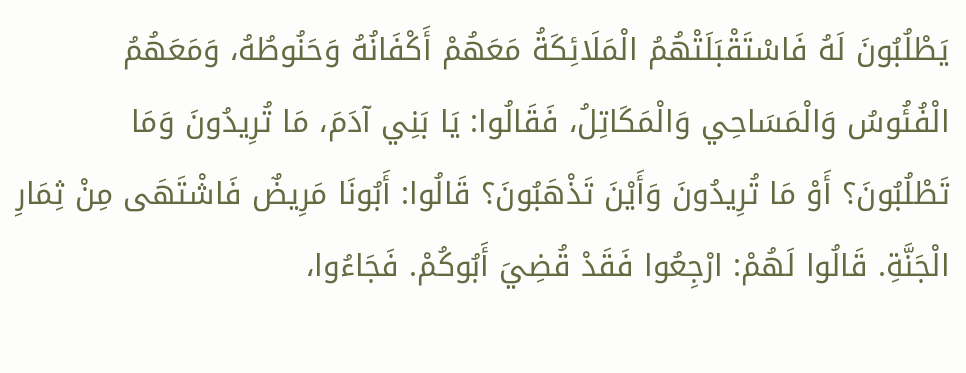يَطْلُبُونَ لَهُ فَاسْتَقْبَلَتْهُمُ الْمَلَائِكَةُ مَعَهُمْ أَكْفَانُهُ وَحَنُوطُهُ، وَمَعَهُمُ الْفُئُوسُ وَالْمَسَاحِي وَالْمَكَاتِلُ، فَقَالُوا: يَا بَنِي آدَمَ، مَا تُرِيدُونَ وَمَا تَطْلُبُونَ؟ أَوْ مَا تُرِيدُونَ وَأَيْنَ تَذْهَبُونَ؟ قَالُوا: أَبُونَا مَرِيضٌ فَاشْتَهَى مِنْ ثِمَارِ الْجَنَّةِ. قَالُوا لَهُمْ: ارْجِعُوا فَقَدْ قُضِيَ أَبُوكُمْ. فَجَاءُوا،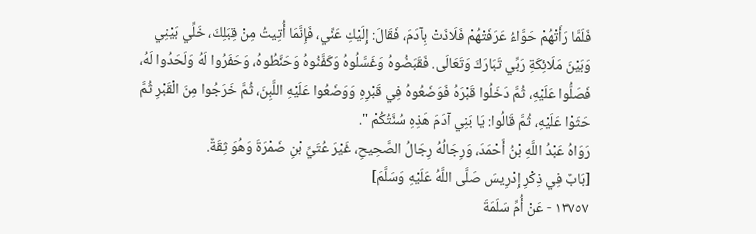فَلَمَّا رَأَتْهُمْ حَوَّاءُ عَرَفَتْهُمْ فَلَاذَتْ بِآدَمَ، فَقَالَ: إِلَيْكِ عَنِّي، فَإِنَّمَا أُتِيتُ مِنْ قِبَلِكَ، خَلِّي بَيْنِي وَبَيْنَ مَلَائِكَةِ رَبِّي تَبَارَكَ وَتَعَالَى. فَقَبَضُوهُ وَغَسَّلُوهُ وَكَفَّنُوهُ وَحَنَّطُوهُ، وَحَفَرُوا لَهُ وَلَحَدُوا لَهُ، فَصَلُّوا عَلَيْهِ، ثُمَّ دَخَلُوا قَبْرَهُ فَوَضَعُوهُ فِي قَبْرِهِ وَوَضَعُوا عَلَيْهِ اللَّبِنَ، ثُمَّ خَرَجُوا مِنَ الْقَبْرِ ثُمَّ حَثَوْا عَلَيْهِ، ثُمَّ قَالُوا: يَا بَنِي آدَمَ هَذِهِ سُنَّتُكُمْ ".
رَوَاهُ عَبْدُ اللَّهِ بْنُ أَحْمَدَ، وَرِجَالُهُ رِجَالُ الصَّحِيحِ، غَيْرَ عُتَيِّ بْنِ ضَمْرَةَ وَهُوَ ثِقَةٌ.
[بَابٌ فِي ذِكْرِ إِدْرِيسَ صَلَّى اللَّهُ عَلَيْهِ وَسَلَّمَ]
١٣٧٥٧ - عَنْ أُمِّ سَلَمَةَ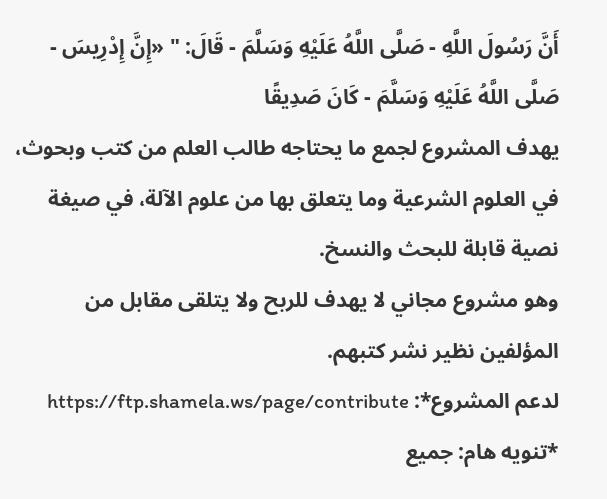أَنَّ رَسُولَ اللَّهِ - صَلَّى اللَّهُ عَلَيْهِ وَسَلَّمَ - قَالَ: " «إِنَّ إِدْرِيسَ - صَلَّى اللَّهُ عَلَيْهِ وَسَلَّمَ - كَانَ صَدِيقًا
يهدف المشروع لجمع ما يحتاجه طالب العلم من كتب وبحوث، في العلوم الشرعية وما يتعلق بها من علوم الآلة، في صيغة نصية قابلة للبحث والنسخ.
وهو مشروع مجاني لا يهدف للربح ولا يتلقى مقابل من المؤلفين نظير نشر كتبهم.
لدعم المشروع*: https://ftp.shamela.ws/page/contribute
*تنويه هام: جميع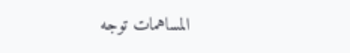المساهمات توجه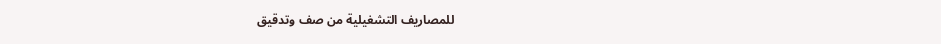للمصاريف التشغيلية من صف وتدقيق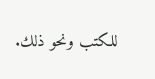للكتب ونحو ذلك.